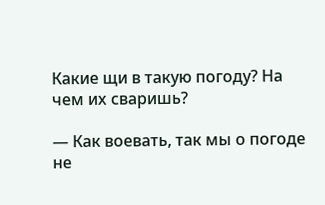Какие щи в такую погоду? На чем их сваришь?

— Как воевать, так мы о погоде не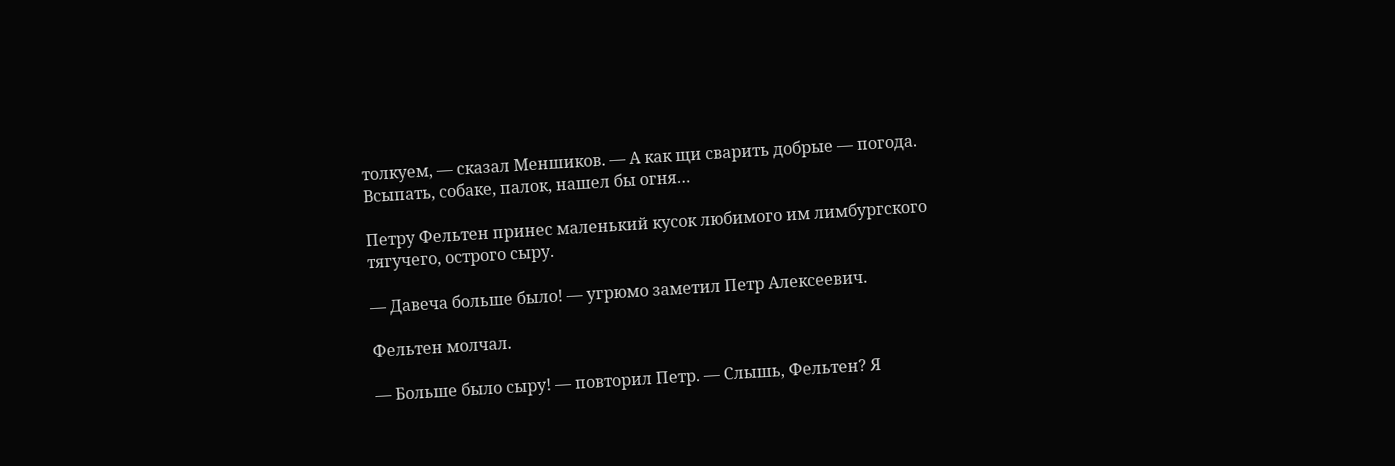толкуем, — сказал Меншиков. — А как щи сварить добрые — погода. Всыпать, собаке, палок, нашел бы огня…

Петру Фельтен принес маленький кусок любимого им лимбургского тягучего, острого сыру.

— Давеча больше было! — угрюмо заметил Петр Алексеевич.

Фельтен молчал.

— Больше было сыру! — повторил Петр. — Слышь, Фельтен? Я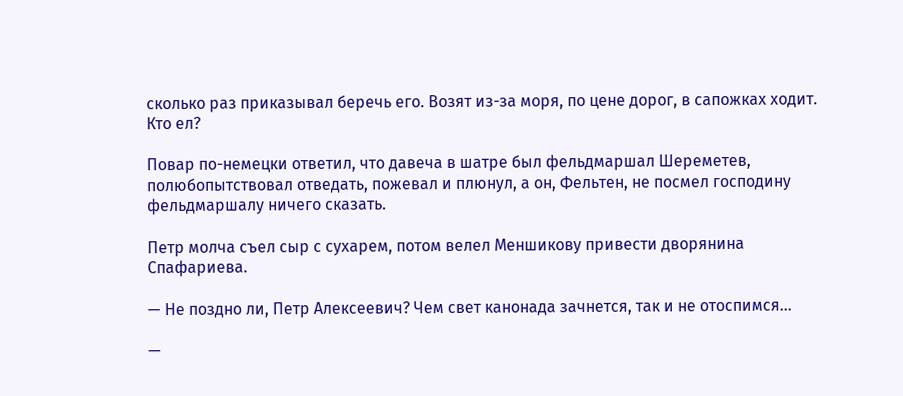сколько раз приказывал беречь его. Возят из-за моря, по цене дорог, в сапожках ходит. Кто ел?

Повар по-немецки ответил, что давеча в шатре был фельдмаршал Шереметев, полюбопытствовал отведать, пожевал и плюнул, а он, Фельтен, не посмел господину фельдмаршалу ничего сказать.

Петр молча съел сыр с сухарем, потом велел Меншикову привести дворянина Спафариева.

— Не поздно ли, Петр Алексеевич? Чем свет канонада зачнется, так и не отоспимся…

—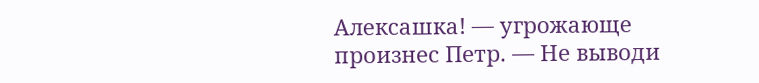Алексашка! — угрожающе произнес Петр. — Не выводи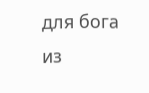для бога из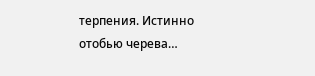терпения. Истинно отобью черева…